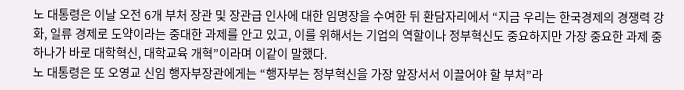노 대통령은 이날 오전 6개 부처 장관 및 장관급 인사에 대한 임명장을 수여한 뒤 환담자리에서 “지금 우리는 한국경제의 경쟁력 강화, 일류 경제로 도약이라는 중대한 과제를 안고 있고, 이를 위해서는 기업의 역할이나 정부혁신도 중요하지만 가장 중요한 과제 중 하나가 바로 대학혁신, 대학교육 개혁”이라며 이같이 말했다.
노 대통령은 또 오영교 신임 행자부장관에게는 “행자부는 정부혁신을 가장 앞장서서 이끌어야 할 부처”라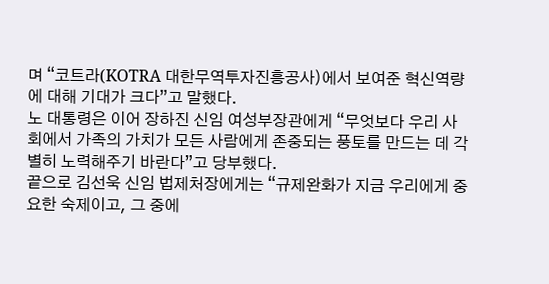며 “코트라(KOTRA 대한무역투자진흥공사)에서 보여준 혁신역량에 대해 기대가 크다”고 말했다.
노 대통령은 이어 장하진 신임 여성부장관에게 “무엇보다 우리 사회에서 가족의 가치가 모든 사람에게 존중되는 풍토를 만드는 데 각별히 노력해주기 바란다”고 당부했다.
끝으로 김선욱 신임 법제처장에게는 “규제완화가 지금 우리에게 중요한 숙제이고, 그 중에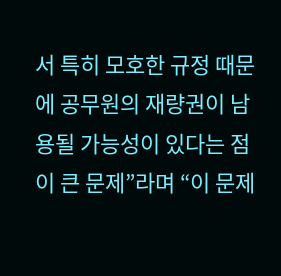서 특히 모호한 규정 때문에 공무원의 재량권이 남용될 가능성이 있다는 점이 큰 문제”라며 “이 문제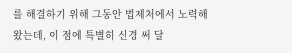를 해결하기 위해 그동안 법제처에서 노력해왔는데, 이 점에 특별히 신경 써 달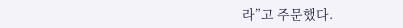라”고 주문했다.